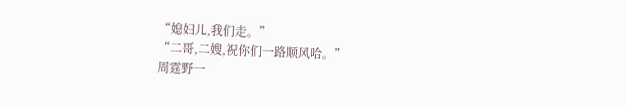“媳妇儿,我们走。”
“二哥,二嫂,祝你们一路顺风哈。”
周霆野一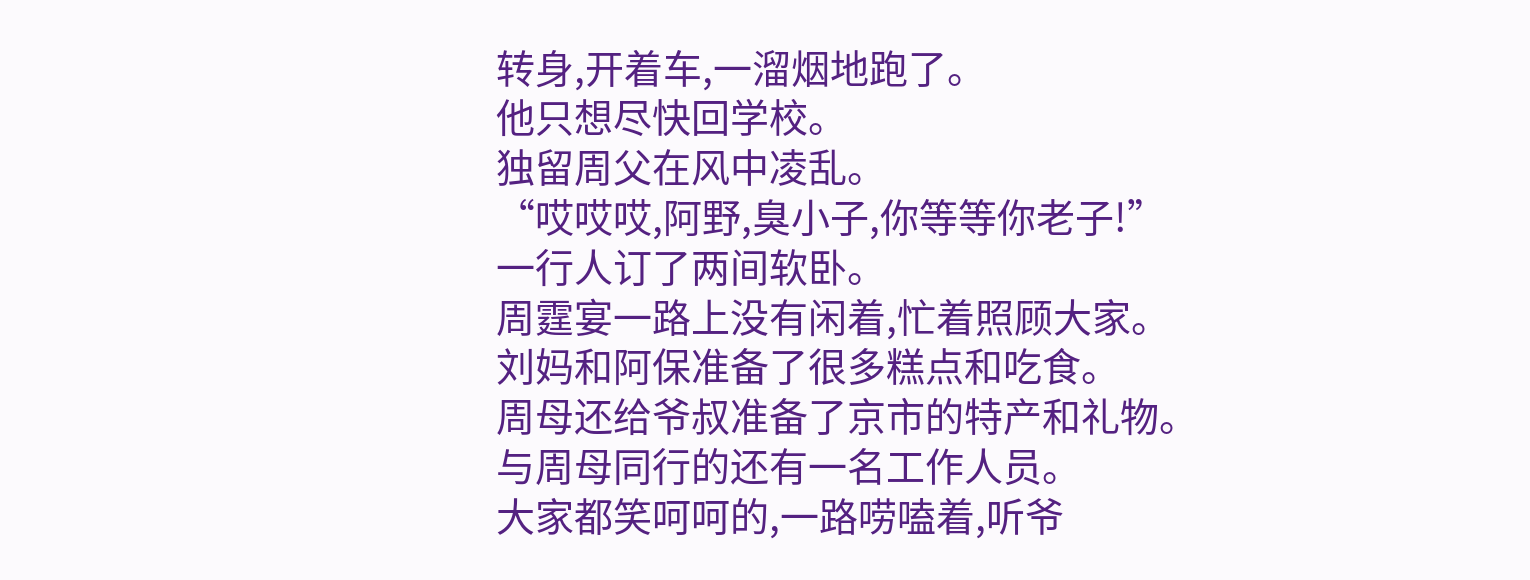转身,开着车,一溜烟地跑了。
他只想尽快回学校。
独留周父在风中凌乱。
“哎哎哎,阿野,臭小子,你等等你老子!”
一行人订了两间软卧。
周霆宴一路上没有闲着,忙着照顾大家。
刘妈和阿保准备了很多糕点和吃食。
周母还给爷叔准备了京市的特产和礼物。
与周母同行的还有一名工作人员。
大家都笑呵呵的,一路唠嗑着,听爷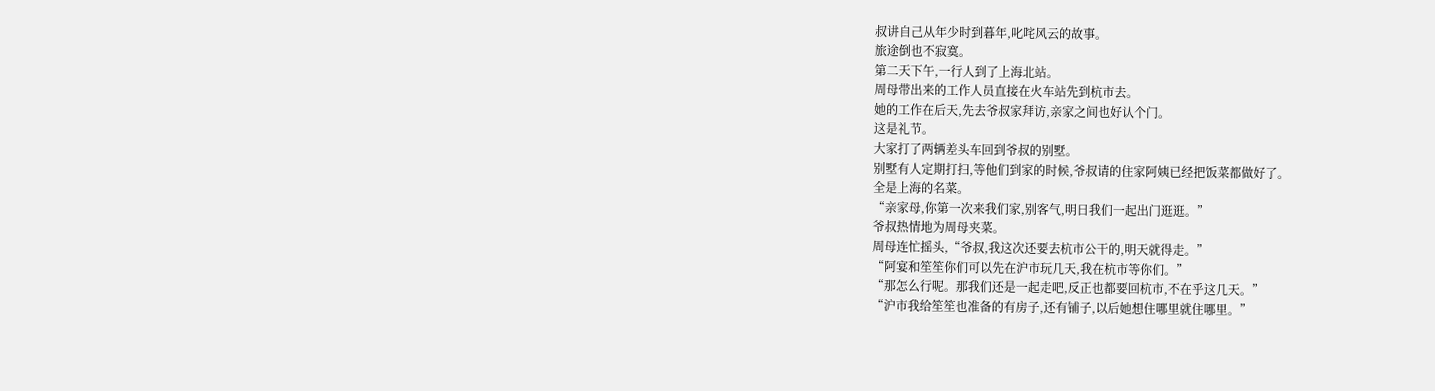叔讲自己从年少时到暮年,叱咤风云的故事。
旅途倒也不寂寞。
第二天下午,一行人到了上海北站。
周母带出来的工作人员直接在火车站先到杭市去。
她的工作在后天,先去爷叔家拜访,亲家之间也好认个门。
这是礼节。
大家打了两辆差头车回到爷叔的别墅。
别墅有人定期打扫,等他们到家的时候,爷叔请的住家阿姨已经把饭菜都做好了。
全是上海的名菜。
“亲家母,你第一次来我们家,别客气,明日我们一起出门逛逛。”
爷叔热情地为周母夹菜。
周母连忙摇头,“爷叔,我这次还要去杭市公干的,明天就得走。”
“阿宴和笙笙你们可以先在沪市玩几天,我在杭市等你们。”
“那怎么行呢。那我们还是一起走吧,反正也都要回杭市,不在乎这几天。”
“沪市我给笙笙也准备的有房子,还有铺子,以后她想住哪里就住哪里。”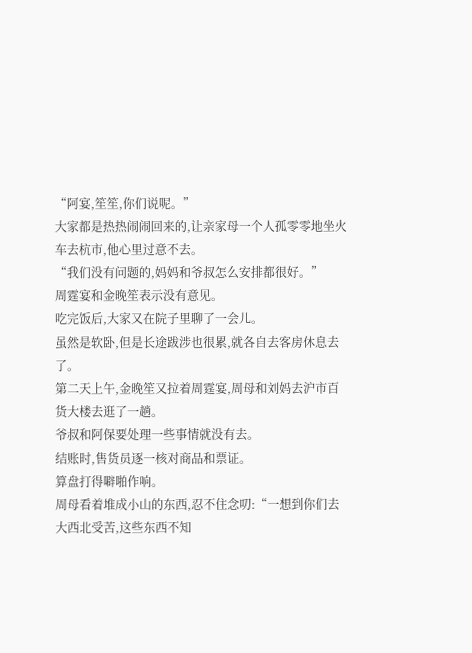“阿宴,笙笙,你们说呢。”
大家都是热热闹闹回来的,让亲家母一个人孤零零地坐火车去杭市,他心里过意不去。
“我们没有问题的,妈妈和爷叔怎么安排都很好。”
周霆宴和金晚笙表示没有意见。
吃完饭后,大家又在院子里聊了一会儿。
虽然是软卧,但是长途跋涉也很累,就各自去客房休息去了。
第二天上午,金晚笙又拉着周霆宴,周母和刘妈去沪市百货大楼去逛了一趟。
爷叔和阿保要处理一些事情就没有去。
结账时,售货员逐一核对商品和票证。
算盘打得噼啪作响。
周母看着堆成小山的东西,忍不住念叨:“一想到你们去大西北受苦,这些东西不知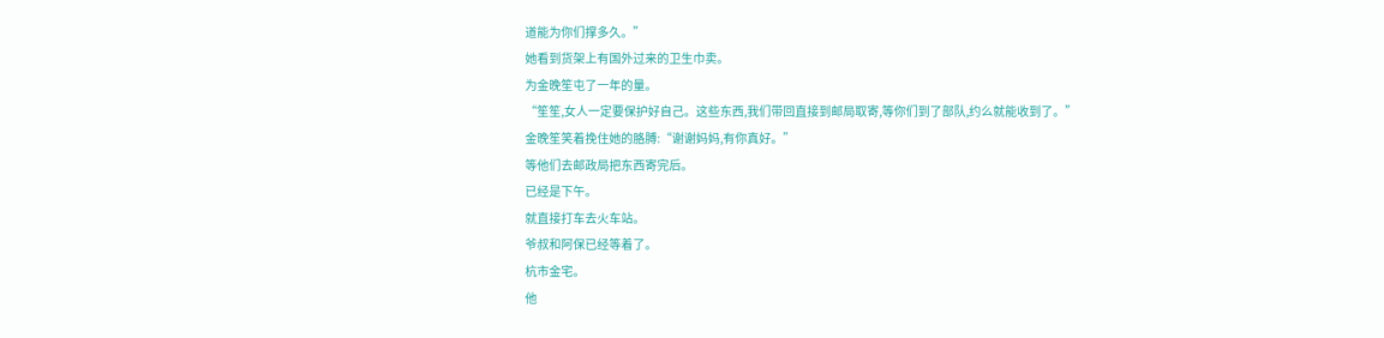道能为你们撑多久。”
她看到货架上有国外过来的卫生巾卖。
为金晚笙屯了一年的量。
“笙笙,女人一定要保护好自己。这些东西,我们带回直接到邮局取寄,等你们到了部队,约么就能收到了。”
金晚笙笑着挽住她的胳膊:“谢谢妈妈,有你真好。”
等他们去邮政局把东西寄完后。
已经是下午。
就直接打车去火车站。
爷叔和阿保已经等着了。
杭市金宅。
他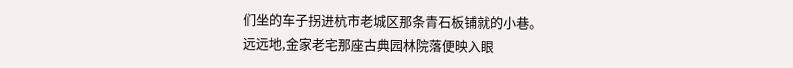们坐的车子拐进杭市老城区那条青石板铺就的小巷。
远远地,金家老宅那座古典园林院落便映入眼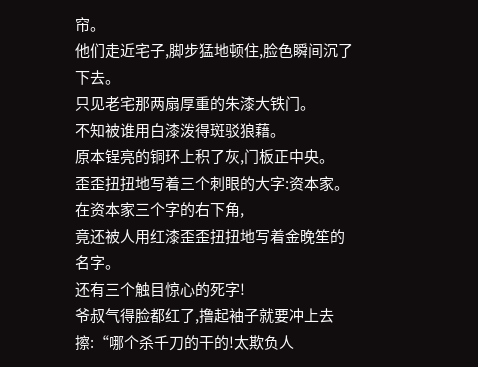帘。
他们走近宅子,脚步猛地顿住,脸色瞬间沉了下去。
只见老宅那两扇厚重的朱漆大铁门。
不知被谁用白漆泼得斑驳狼藉。
原本锃亮的铜环上积了灰,门板正中央。
歪歪扭扭地写着三个刺眼的大字:资本家。
在资本家三个字的右下角,
竟还被人用红漆歪歪扭扭地写着金晚笙的名字。
还有三个触目惊心的死字!
爷叔气得脸都红了,撸起袖子就要冲上去擦:“哪个杀千刀的干的!太欺负人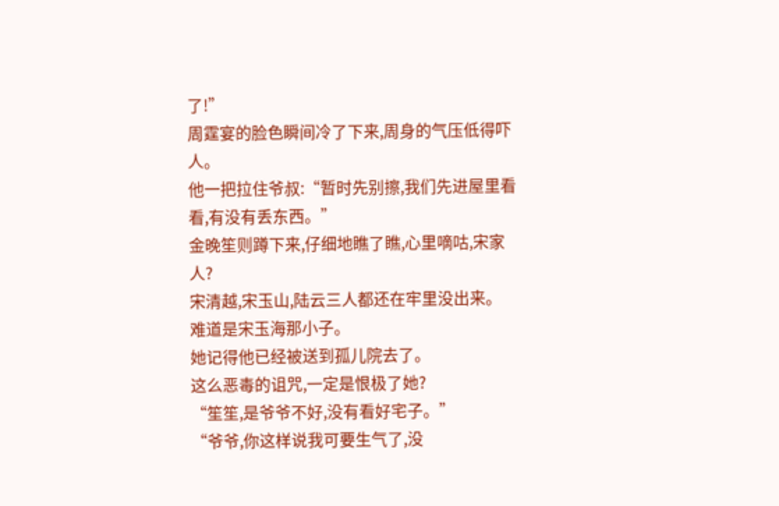了!”
周霆宴的脸色瞬间冷了下来,周身的气压低得吓人。
他一把拉住爷叔:“暂时先别擦,我们先进屋里看看,有没有丢东西。”
金晚笙则蹲下来,仔细地瞧了瞧,心里嘀咕,宋家人?
宋清越,宋玉山,陆云三人都还在牢里没出来。
难道是宋玉海那小子。
她记得他已经被送到孤儿院去了。
这么恶毒的诅咒,一定是恨极了她?
“笙笙,是爷爷不好,没有看好宅子。”
“爷爷,你这样说我可要生气了,没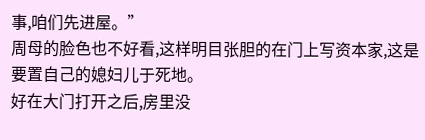事,咱们先进屋。”
周母的脸色也不好看,这样明目张胆的在门上写资本家,这是要置自己的媳妇儿于死地。
好在大门打开之后,房里没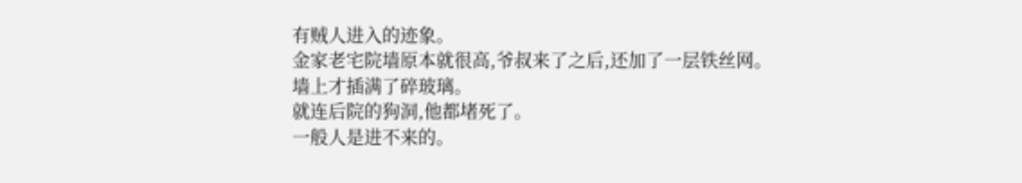有贼人进入的迹象。
金家老宅院墙原本就很高,爷叔来了之后,还加了一层铁丝网。
墙上才插满了碎玻璃。
就连后院的狗洞,他都堵死了。
一般人是进不来的。